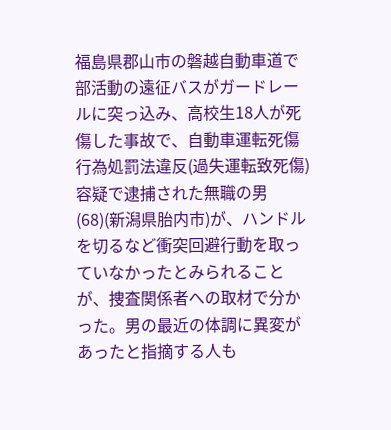福島県郡山市の磐越自動車道で部活動の遠征バスがガードレールに突っ込み、高校生18人が死傷した事故で、自動車運転死傷行為処罰法違反(過失運転致死傷)容疑で逮捕された無職の男(68)(新潟県胎内市)が、ハンドルを切るなど衝突回避行動を取っていなかったとみられることが、捜査関係者への取材で分かった。男の最近の体調に異変があったと指摘する人も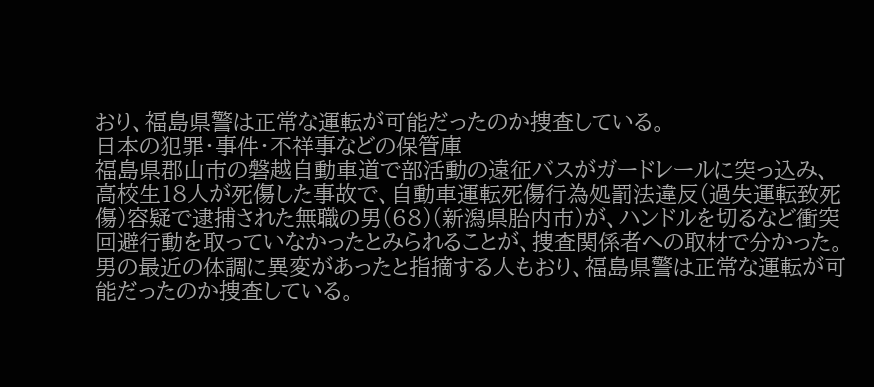おり、福島県警は正常な運転が可能だったのか捜査している。
日本の犯罪・事件・不祥事などの保管庫
福島県郡山市の磐越自動車道で部活動の遠征バスがガードレールに突っ込み、高校生18人が死傷した事故で、自動車運転死傷行為処罰法違反(過失運転致死傷)容疑で逮捕された無職の男(68)(新潟県胎内市)が、ハンドルを切るなど衝突回避行動を取っていなかったとみられることが、捜査関係者への取材で分かった。男の最近の体調に異変があったと指摘する人もおり、福島県警は正常な運転が可能だったのか捜査している。